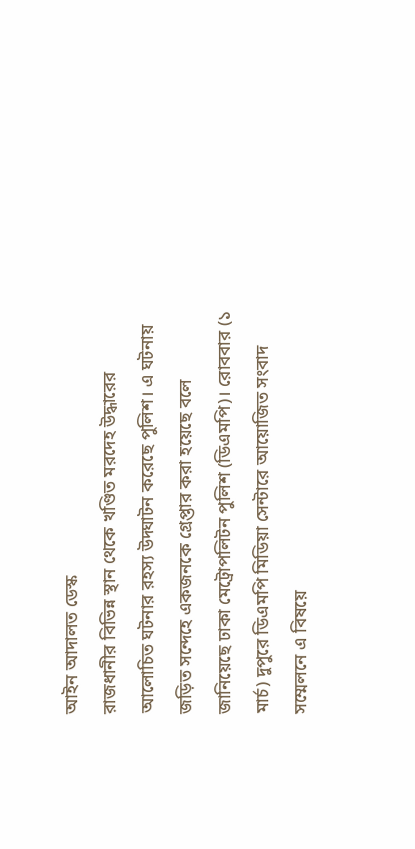আইন আদালত ডেস্ক
রাজধানীর বিভিন্ন স্থান থেকে খণ্ডিত মরদেহ উদ্ধারের আলোচিত ঘটনার রহস্য উদ্ঘাটন করেছে পুলিশ। এ ঘটনায় জড়িত সন্দেহে একজনকে গ্রেপ্তার করা হয়েছে বলে জানিয়েছে ঢাকা মেট্রোপলিটন পুলিশ (ডিএমপি)। রোববার (১ মার্চ) দুপুরে ডিএমপি মিডিয়া সেন্টারে আয়োজিত সংবাদ সম্মেলনে এ বিষয়ে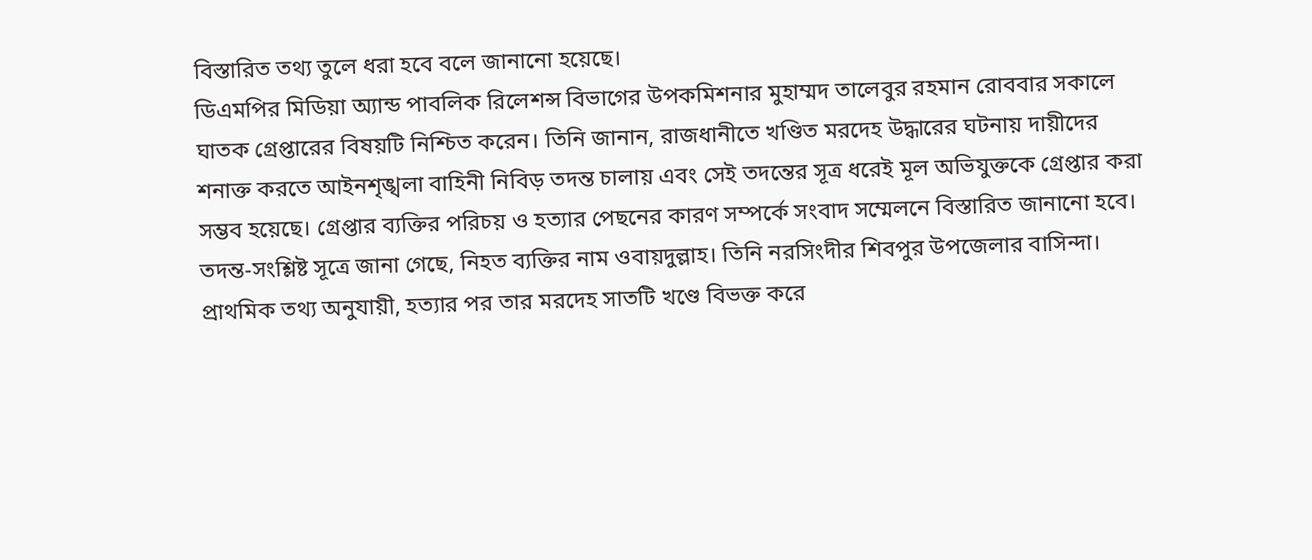বিস্তারিত তথ্য তুলে ধরা হবে বলে জানানো হয়েছে।
ডিএমপির মিডিয়া অ্যান্ড পাবলিক রিলেশন্স বিভাগের উপকমিশনার মুহাম্মদ তালেবুর রহমান রোববার সকালে ঘাতক গ্রেপ্তারের বিষয়টি নিশ্চিত করেন। তিনি জানান, রাজধানীতে খণ্ডিত মরদেহ উদ্ধারের ঘটনায় দায়ীদের শনাক্ত করতে আইনশৃঙ্খলা বাহিনী নিবিড় তদন্ত চালায় এবং সেই তদন্তের সূত্র ধরেই মূল অভিযুক্তকে গ্রেপ্তার করা সম্ভব হয়েছে। গ্রেপ্তার ব্যক্তির পরিচয় ও হত্যার পেছনের কারণ সম্পর্কে সংবাদ সম্মেলনে বিস্তারিত জানানো হবে।
তদন্ত-সংশ্লিষ্ট সূত্রে জানা গেছে, নিহত ব্যক্তির নাম ওবায়দুল্লাহ। তিনি নরসিংদীর শিবপুর উপজেলার বাসিন্দা। প্রাথমিক তথ্য অনুযায়ী, হত্যার পর তার মরদেহ সাতটি খণ্ডে বিভক্ত করে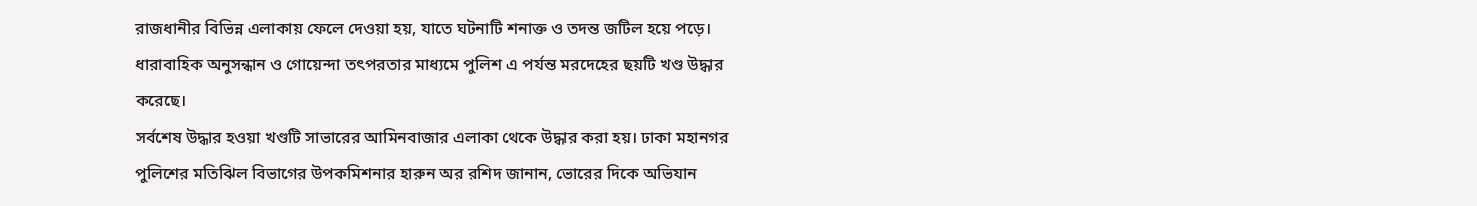রাজধানীর বিভিন্ন এলাকায় ফেলে দেওয়া হয়, যাতে ঘটনাটি শনাক্ত ও তদন্ত জটিল হয়ে পড়ে। ধারাবাহিক অনুসন্ধান ও গোয়েন্দা তৎপরতার মাধ্যমে পুলিশ এ পর্যন্ত মরদেহের ছয়টি খণ্ড উদ্ধার করেছে।
সর্বশেষ উদ্ধার হওয়া খণ্ডটি সাভারের আমিনবাজার এলাকা থেকে উদ্ধার করা হয়। ঢাকা মহানগর পুলিশের মতিঝিল বিভাগের উপকমিশনার হারুন অর রশিদ জানান, ভোরের দিকে অভিযান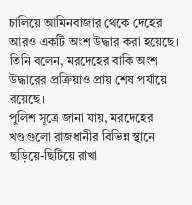চালিয়ে আমিনবাজার থেকে দেহের আরও একটি অংশ উদ্ধার করা হয়েছে। তিনি বলেন, মরদেহের বাকি অংশ উদ্ধারের প্রক্রিয়াও প্রায় শেষ পর্যায়ে রয়েছে।
পুলিশ সূত্রে জানা যায়, মরদেহের খণ্ডগুলো রাজধানীর বিভিন্ন স্থানে ছড়িয়ে-ছিটিয়ে রাখা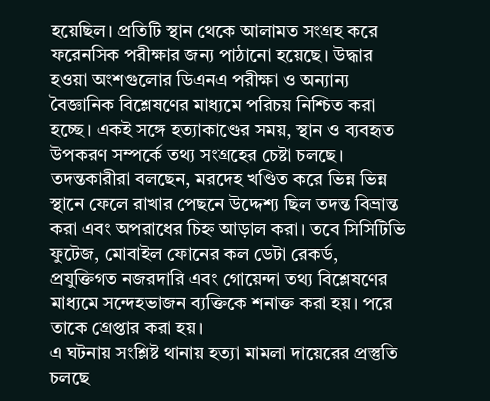হয়েছিল। প্রতিটি স্থান থেকে আলামত সংগ্রহ করে ফরেনসিক পরীক্ষার জন্য পাঠানো হয়েছে। উদ্ধার হওয়া অংশগুলোর ডিএনএ পরীক্ষা ও অন্যান্য বৈজ্ঞানিক বিশ্লেষণের মাধ্যমে পরিচয় নিশ্চিত করা হচ্ছে। একই সঙ্গে হত্যাকাণ্ডের সময়, স্থান ও ব্যবহৃত উপকরণ সম্পর্কে তথ্য সংগ্রহের চেষ্টা চলছে।
তদন্তকারীরা বলছেন, মরদেহ খণ্ডিত করে ভিন্ন ভিন্ন স্থানে ফেলে রাখার পেছনে উদ্দেশ্য ছিল তদন্ত বিভ্রান্ত করা এবং অপরাধের চিহ্ন আড়াল করা। তবে সিসিটিভি ফুটেজ, মোবাইল ফোনের কল ডেটা রেকর্ড, প্রযুক্তিগত নজরদারি এবং গোয়েন্দা তথ্য বিশ্লেষণের মাধ্যমে সন্দেহভাজন ব্যক্তিকে শনাক্ত করা হয়। পরে তাকে গ্রেপ্তার করা হয়।
এ ঘটনায় সংশ্লিষ্ট থানায় হত্যা মামলা দায়েরের প্রস্তুতি চলছে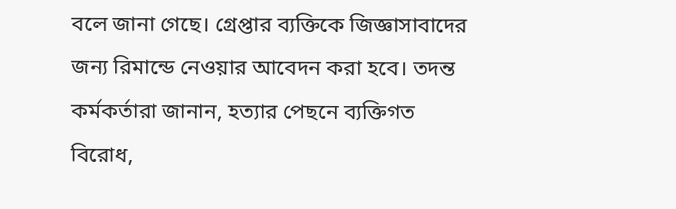বলে জানা গেছে। গ্রেপ্তার ব্যক্তিকে জিজ্ঞাসাবাদের জন্য রিমান্ডে নেওয়ার আবেদন করা হবে। তদন্ত কর্মকর্তারা জানান, হত্যার পেছনে ব্যক্তিগত বিরোধ,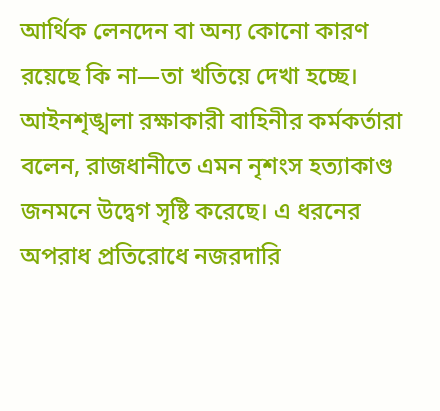আর্থিক লেনদেন বা অন্য কোনো কারণ রয়েছে কি না—তা খতিয়ে দেখা হচ্ছে।
আইনশৃঙ্খলা রক্ষাকারী বাহিনীর কর্মকর্তারা বলেন, রাজধানীতে এমন নৃশংস হত্যাকাণ্ড জনমনে উদ্বেগ সৃষ্টি করেছে। এ ধরনের অপরাধ প্রতিরোধে নজরদারি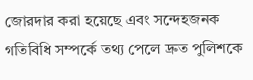জোরদার করা হয়েছে এবং সন্দেহজনক গতিবিধি সম্পর্কে তথ্য পেলে দ্রুত পুলিশকে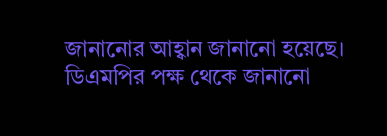জানানোর আহ্বান জানানো হয়েছে।
ডিএমপির পক্ষ থেকে জানানো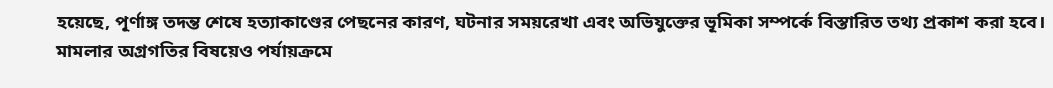হয়েছে, পূর্ণাঙ্গ তদন্ত শেষে হত্যাকাণ্ডের পেছনের কারণ, ঘটনার সময়রেখা এবং অভিযুক্তের ভূমিকা সম্পর্কে বিস্তারিত তথ্য প্রকাশ করা হবে। মামলার অগ্রগতির বিষয়েও পর্যায়ক্রমে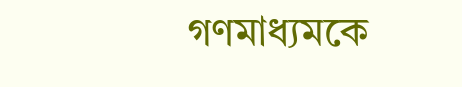গণমাধ্যমকে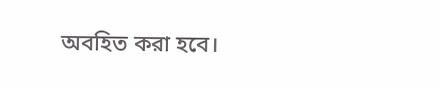অবহিত করা হবে।